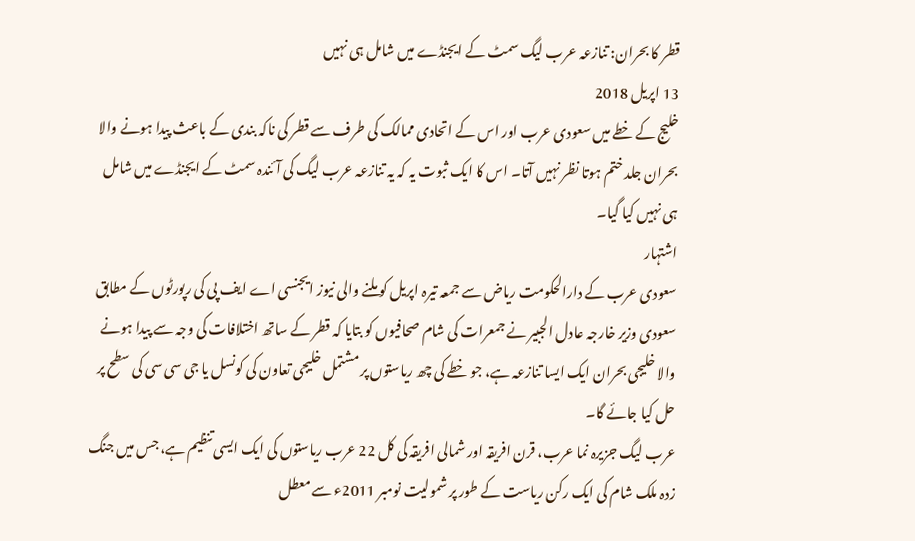قطر کا بحران: تنازعہ عرب لیگ سمٹ کے ایجنڈے میں شامل ہی نہیں
13 اپریل 2018
خلیج کے خطے میں سعودی عرب اور اس کے اتحادی ممالک کی طرف سے قطر کی ناکہ بندی کے باعث پیدا ہونے والا بحران جلد ختم ہوتا نظر نہیں آتا۔ اس کا ایک ثبوت یہ کہ یہ تنازعہ عرب لیگ کی آئندہ سمٹ کے ایجنڈے میں شامل ہی نہیں کیا گیا۔
اشتہار
سعودی عرب کے دارالحکومت ریاض سے جمعہ تیرہ اپریل کو ملنے والی نیوز ایجنسی اے ایف پی کی رپورٹوں کے مطابق سعودی وزیر خارجہ عادل الجبیر نے جمعرات کی شام صحافیوں کو بتایا کہ قطر کے ساتھ اختلافات کی وجہ سے پیدا ہونے والا خلیجی بحران ایک ایسا تنازعہ ہے، جو خطے کی چھ ریاستوں پر مشتمل خلیجی تعاون کی کونسل یا جی سی سی کی سطح پر حل کیا جائے گا۔
عرب لیگ جزیرہ نما عرب، قرن افریقہ اور شمالی افریقہ کی کل 22 عرب ریاستوں کی ایک ایسی تنظیم ہے، جس میں جنگ زدہ ملک شام کی ایک رکن ریاست کے طور پر شمولیت نومبر 2011ء سے معطل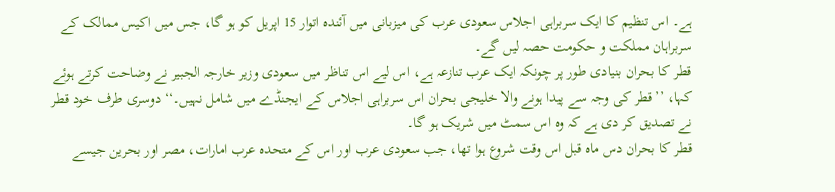ہے۔ اس تنظیم کا ایک سربراہی اجلاس سعودی عرب کی میزبانی میں آئندہ اتوار 15 اپریل کو ہو گا، جس میں اکیس ممالک کے سربراہان مملکت و حکومت حصہ لیں گے۔
قطر کا بحران بنیادی طور پر چونکہ ایک عرب تنازعہ ہے، اس لیے اس تناظر میں سعودی وزیر خارجہ الجبیر نے وضاحت کرتے ہوئے کہا، ’’قطر کی وجہ سے پیدا ہونے والا خلیجی بحران اس سربراہی اجلاس کے ایجنڈے میں شامل نہیں۔‘‘ دوسری طرف خود قطر نے تصدیق کر دی ہے کہ وہ اس سمٹ میں شریک ہو گا۔
قطر کا بحران دس ماہ قبل اس وقت شروع ہوا تھا، جب سعودی عرب اور اس کے متحدہ عرب امارات، مصر اور بحرین جیسے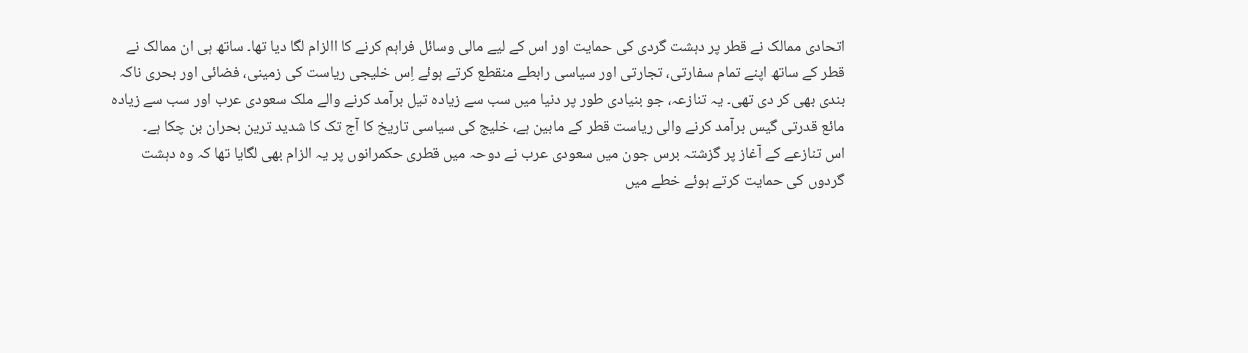اتحادی ممالک نے قطر پر دہشت گردی کی حمایت اور اس کے لیے مالی وسائل فراہم کرنے کا االزام لگا دیا تھا۔ ساتھ ہی ان ممالک نے قطر کے ساتھ اپنے تمام سفارتی، تجارتی اور سیاسی رابطے منقطع کرتے ہوئے اِس خلیجی ریاست کی زمینی، فضائی اور بحری ناکہ بندی بھی کر دی تھی۔ یہ تنازعہ، جو بنیادی طور پر دنیا میں سب سے زیادہ تیل برآمد کرنے والے ملک سعودی عرب اور سب سے زیادہ مائع قدرتی گیس برآمد کرنے والی ریاست قطر کے مابین ہے، خلیج کی سیاسی تاریخ کا آج تک کا شدید ترین بحران بن چکا ہے۔
اس تنازعے کے آغاز پر گزشتہ برس جون میں سعودی عرب نے دوحہ میں قطری حکمرانوں پر یہ الزام بھی لگایا تھا کہ وہ دہشت گردوں کی حمایت کرتے ہوئے خطے میں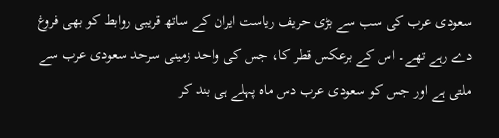سعودی عرب کی سب سے بڑی حریف ریاست ایران کے ساتھ قریبی روابط کو بھی فروغ دے رہے تھے۔ اس کے برعکس قطر کا، جس کی واحد زمینی سرحد سعودی عرب سے ملتی ہے اور جس کو سعودی عرب دس ماہ پہلے ہی بند کر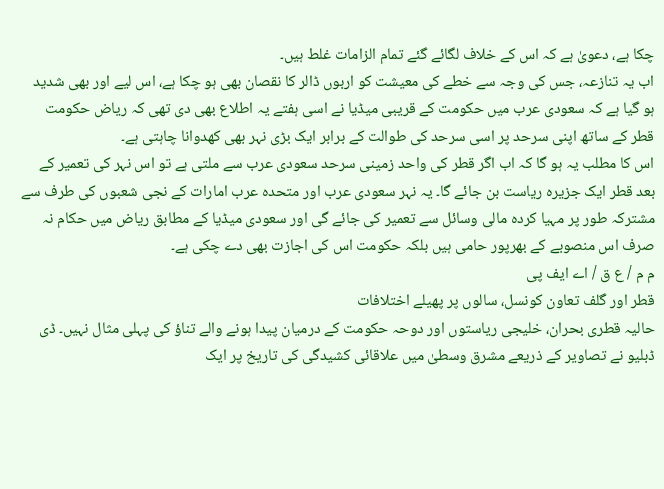چکا ہے، دعویٰ ہے کہ اس کے خلاف لگائے گئے تمام الزامات غلط ہیں۔
اب یہ تنازعہ، جس کی وجہ سے خطے کی معیشت کو اربوں ڈالر کا نقصان بھی ہو چکا ہے، اس لیے اور بھی شدید ہو گیا ہے کہ سعودی عرب میں حکومت کے قریبی میڈیا نے اسی ہفتے یہ اطلاع بھی دی تھی کہ ریاض حکومت قطر کے ساتھ اپنی سرحد پر اسی سرحد کی طوالت کے برابر ایک بڑی نہر بھی کھدوانا چاہتی ہے۔
اس کا مطلب یہ ہو گا کہ اب اگر قطر کی واحد زمینی سرحد سعودی عرب سے ملتی ہے تو اس نہر کی تعمیر کے بعد قطر ایک جزیرہ ریاست بن جائے گا۔ یہ نہر سعودی عرب اور متحدہ عرب امارات کے نجی شعبوں کی طرف سے مشترکہ طور پر مہیا کردہ مالی وسائل سے تعمیر کی جائے گی اور سعودی میڈیا کے مطابق ریاض میں حکام نہ صرف اس منصوبے کے بھرپور حامی ہیں بلکہ حکومت اس کی اجازت بھی دے چکی ہے۔
م م / ع ق / اے ایف پی
قطر اور گلف تعاون کونسل، سالوں پر پھیلے اختلافات
حالیہ قطری بحران، خلیجی ریاستوں اور دوحہ حکومت کے درمیان پیدا ہونے والے تناؤ کی پہلی مثال نہیں۔ ڈی ڈبلیو نے تصاویر کے ذریعے مشرق وسطیٰ میں علاقائی کشیدگی کی تاریخ پر ایک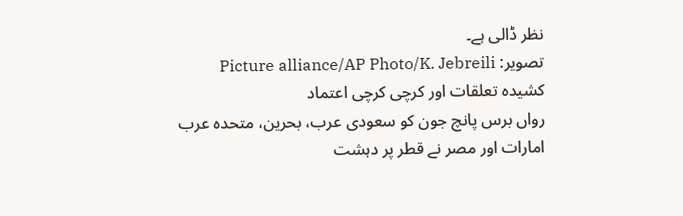نظر ڈالی ہے۔
تصویر: Picture alliance/AP Photo/K. Jebreili
کشیدہ تعلقات اور کرچی کرچی اعتماد
رواں برس پانچ جون کو سعودی عرب، بحرین، متحدہ عرب امارات اور مصر نے قطر پر دہشت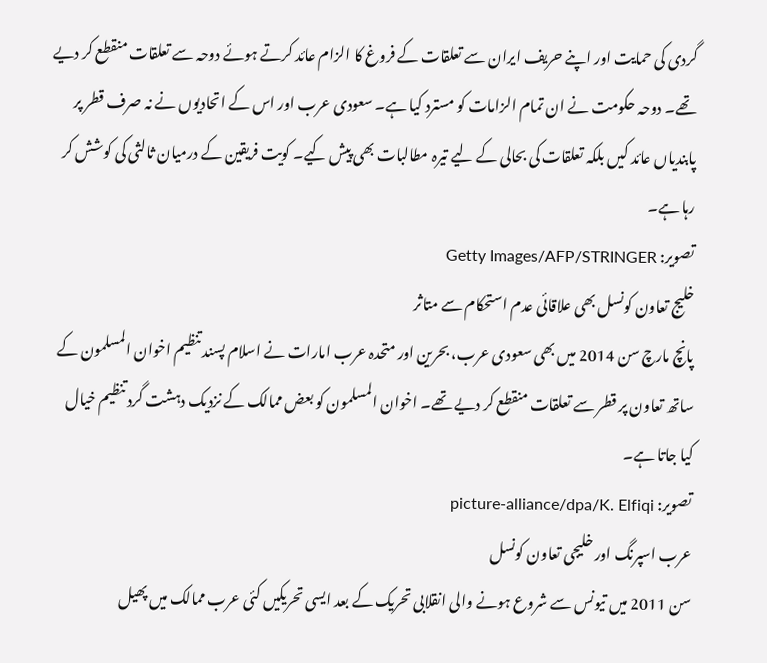گردی کی حمایت اور اپنے حریف ایران سے تعلقات کے فروغ کا الزام عائد کرتے ہوئے دوحہ سے تعلقات منقطع کر دیے تھے۔ دوحہ حکومت نے ان تمام الزامات کو مسترد کیا ہے۔ سعودی عرب اور اس کے اتحادیوں نے نہ صرف قطر پر پابندیاں عائد کیں بلکہ تعلقات کی بحالی کے لیے تیرہ مطالبات بھی پیش کیے۔ کویت فریقین کے درمیان ثالثی کی کوشش کر رہا ہے۔
تصویر: Getty Images/AFP/STRINGER
خلیج تعاون کونسل بھی علاقائی عدم استحکام سے متاثر
پانچ مارچ سن 2014 میں بھی سعودی عرب، بحرین اور متحدہ عرب امارات نے اسلام پسند تنظیم اخوان المسلمون کے ساتھ تعاون پر قطر سے تعلقات منقطع کر دیے تھے۔ اخوان المسلمون کو بعض ممالک کے نزدیک دہشت گرد تنظیم خیال کیا جاتا ہے۔
تصویر: picture-alliance/dpa/K. Elfiqi
عرب اسپرنگ اور خلیجی تعاون کونسل
سن 2011 میں تیونس سے شروع ہونے والی انقلابی تحریک کے بعد ایسی تحریکیں کئی عرب ممالک میں پھیل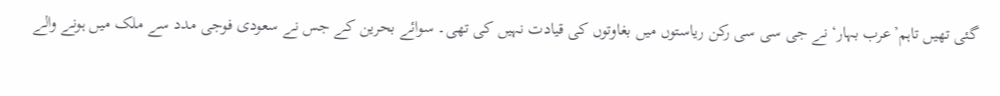گئی تھیں تاہم’عرب بہار‘ نے جی سی سی رکن ریاستوں میں بغاوتوں کی قیادت نہیں کی تھی۔ سوائے بحرین کے جس نے سعودی فوجی مدد سے ملک میں ہونے والے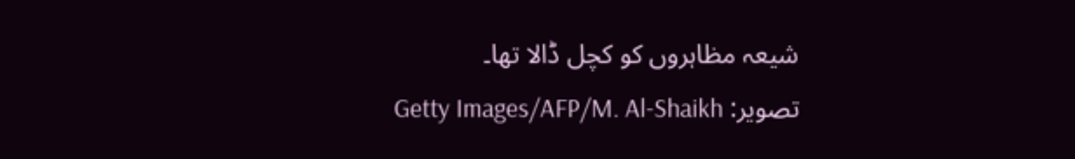شیعہ مظاہروں کو کچل ڈالا تھا۔
تصویر: Getty Images/AFP/M. Al-Shaikh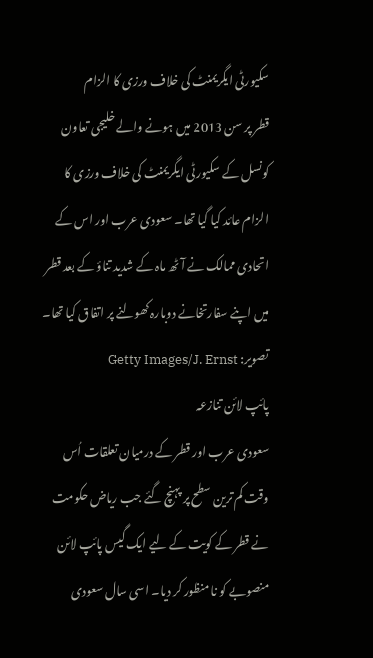سکیورٹی ایگریمنٹ کی خلاف ورزی کا الزام
قطر پر سن 2013 میں ہونے والے خلیجی تعاون کونسل کے سکیورٹی ایگریمنٹ کی خلاف ورزی کا الزام عائد کیا گیا تھا۔ سعودی عرب اور اس کے اتحادی ممالک نے آٹھ ماہ کے شدید تناؤ کے بعد قطر میں اپنے سفارتخانے دوبارہ کھولنے پر اتفاق کیا تھا۔
تصویر: Getty Images/J. Ernst
پائپ لائن تنازعہ
سعودی عرب اور قطر کے درمیان تعلقات اُس وقت کم ترین سطح پر پہنچ گئے جب ریاض حکومت نے قطر کے کویت کے لیے ایک گیس پائپ لائن منصوبے کو نا منظور کر دیا۔ اسی سال سعودی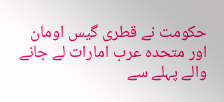حکومت نے قطری گیس اومان اور متحدہ عرب امارات لے جانے والے پہلے سے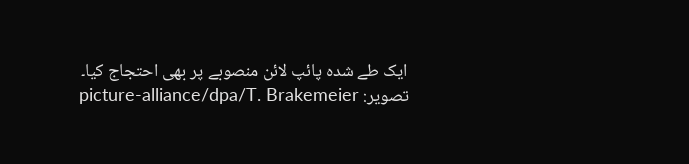ایک طے شدہ پائپ لائن منصوبے پر بھی احتجاج کیا۔
تصویر: picture-alliance/dpa/T. Brakemeier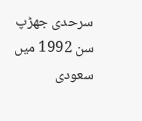سرحدی جھڑپ
سن 1992 میں سعودی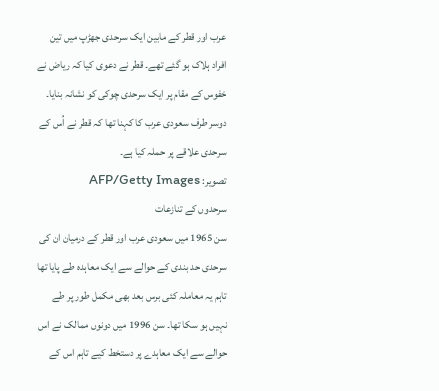عرب اور قطر کے مابین ایک سرحدی جھڑپ میں تین افراد ہلاک ہو گئے تھے۔ قطر نے دعوی کیا کہ ریاض نے خفوس کے مقام پر ایک سرحدی چوکی کو نشانہ بنایا۔ دوسر طرف سعودی عرب کا کہنا تھا کہ قطر نے اُس کے سرحدی علاقے پر حملہ کیا ہے۔
تصویر: AFP/Getty Images
سرحدوں کے تنازعات
سن 1965 میں سعودی عرب اور قطر کے درمیان ان کی سرحدی حد بندی کے حوالے سے ایک معاہدہ طے پایا تھا تاہم یہ معاملہ کئی برس بعد بھی مکمل طور پر طے نہیں ہو سکا تھا۔ سن 1996 میں دونوں ممالک نے اس حوالے سے ایک معاہدے پر دستخط کیے تاہم اس کے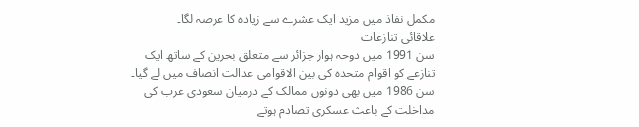مکمل نفاذ میں مزید ایک عشرے سے زیادہ کا عرصہ لگا۔
علاقائی تنازعات
سن 1991 میں دوحہ ہوار جزائر سے متعلق بحرین کے ساتھ ایک تنازعے کو اقوام متحدہ کی بین الاقوامی عدالت انصاف میں لے گیا۔ سن 1986 میں بھی دونوں ممالک کے درمیان سعودی عرب کی مداخلت کے باعث عسکری تصادم ہوتے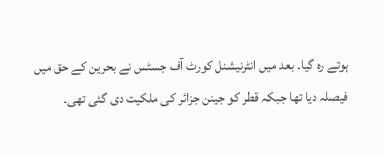ہوتے رہ گیا۔ بعد میں انٹرنیشنل کورٹ آف جسٹس نے بحرین کے حق میں فیصلہ دیا تھا جبکہ قطر کو جینن جزائر کی ملکیت دی گئی تھی۔